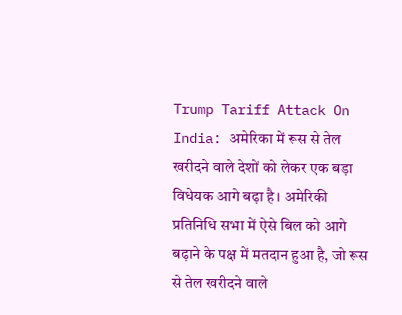Trump Tariff Attack On India: अमेरिका में रूस से तेल खरीदने वाले देशों को लेकर एक बड़ा विधेयक आगे बढ़ा है। अमेरिकी प्रतिनिधि सभा में ऐसे बिल को आगे बढ़ाने के पक्ष में मतदान हुआ है, जो रूस से तेल खरीदने वाले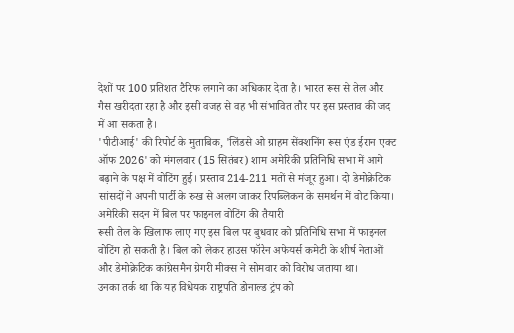देशों पर 100 प्रतिशत टैरिफ लगाने का अधिकार देता है। भारत रूस से तेल और गैस खरीदता रहा है और इसी वजह से वह भी संभावित तौर पर इस प्रस्ताव की जद में आ सकता है।
'पीटीआई' की रिपोर्ट के मुताबिक, 'लिंडसे ओ ग्राहम सेंक्शनिंग रूस एंड ईरान एक्ट ऑफ 2026' को मंगलवार (15 सितंबर) शाम अमेरिकी प्रतिनिधि सभा में आगे बढ़ाने के पक्ष में वोटिंग हुई। प्रस्ताव 214-211 मतों से मंजूर हुआ। दो डेमोक्रेटिक सांसदों ने अपनी पार्टी के रुख से अलग जाकर रिपब्लिकन के समर्थन में वोट किया।
अमेरिकी सदन में बिल पर फाइनल वोटिंग की तैयारी
रूसी तेल के खिलाफ लाए गए इस बिल पर बुधवार को प्रतिनिधि सभा में फाइनल वोटिंग हो सकती है। बिल को लेकर हाउस फॉरेन अफेयर्स कमेटी के शीर्ष नेताओं और डेमोक्रेटिक कांग्रेसमैन ग्रेगरी मीक्स ने सोमवार को विरोध जताया था।
उनका तर्क था कि यह विधेयक राष्ट्रपति डोनाल्ड ट्रंप को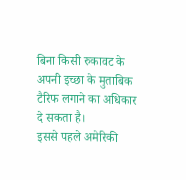बिना किसी रुकावट के अपनी इच्छा के मुताबिक टैरिफ लगाने का अधिकार दे सकता है।
इससे पहले अमेरिकी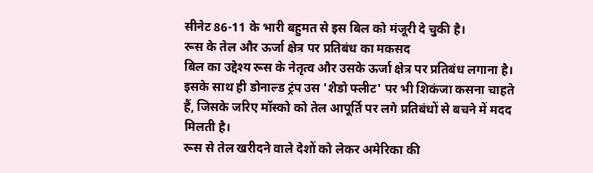सीनेट 86-11 के भारी बहुमत से इस बिल को मंजूरी दे चुकी है।
रूस के तेल और ऊर्जा क्षेत्र पर प्रतिबंध का मकसद
बिल का उद्देश्य रूस के नेतृत्व और उसके ऊर्जा क्षेत्र पर प्रतिबंध लगाना है। इसके साथ ही डोनाल्ड ट्रंप उस 'शैडो फ्लीट' पर भी शिकंजा कसना चाहते हैं, जिसके जरिए मॉस्को को तेल आपूर्ति पर लगे प्रतिबंधों से बचने में मदद मिलती है।
रूस से तेल खरीदने वाले देशों को लेकर अमेरिका की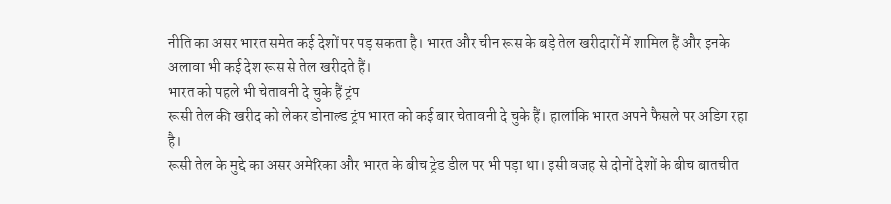नीति का असर भारत समेत कई देशों पर पड़ सकता है। भारत और चीन रूस के बड़े तेल खरीदारों में शामिल हैं और इनके अलावा भी कई देश रूस से तेल खरीदते हैं।
भारत को पहले भी चेतावनी दे चुके हैं ट्रंप
रूसी तेल की खरीद को लेकर डोनाल्ड ट्रंप भारत को कई बार चेतावनी दे चुके हैं। हालांकि भारत अपने फैसले पर अडिग रहा है।
रूसी तेल के मुद्दे का असर अमेरिका और भारत के बीच ट्रेड डील पर भी पड़ा था। इसी वजह से दोनों देशों के बीच बातचीत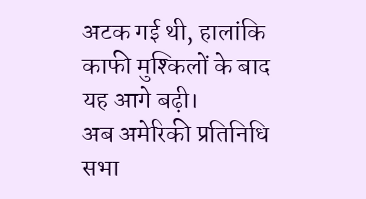अटक गई थी, हालांकि काफी मुश्किलों के बाद यह आगे बढ़ी।
अब अमेरिकी प्रतिनिधि सभा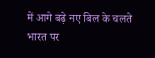में आगे बढ़े नए बिल के चलते भारत पर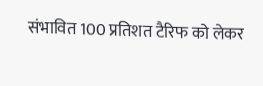संभावित 100 प्रतिशत टैरिफ को लेकर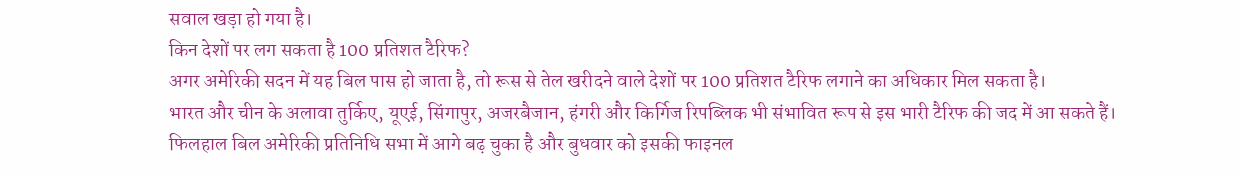सवाल खड़ा हो गया है।
किन देशों पर लग सकता है 100 प्रतिशत टैरिफ?
अगर अमेरिकी सदन में यह बिल पास हो जाता है, तो रूस से तेल खरीदने वाले देशों पर 100 प्रतिशत टैरिफ लगाने का अधिकार मिल सकता है।
भारत और चीन के अलावा तुर्किए, यूएई, सिंगापुर, अजरबैजान, हंगरी और किर्गिज रिपब्लिक भी संभावित रूप से इस भारी टैरिफ की जद में आ सकते हैं।
फिलहाल बिल अमेरिकी प्रतिनिधि सभा में आगे बढ़ चुका है और बुधवार को इसकी फाइनल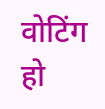वोटिंग हो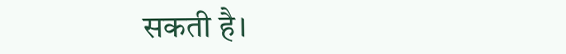सकती है।